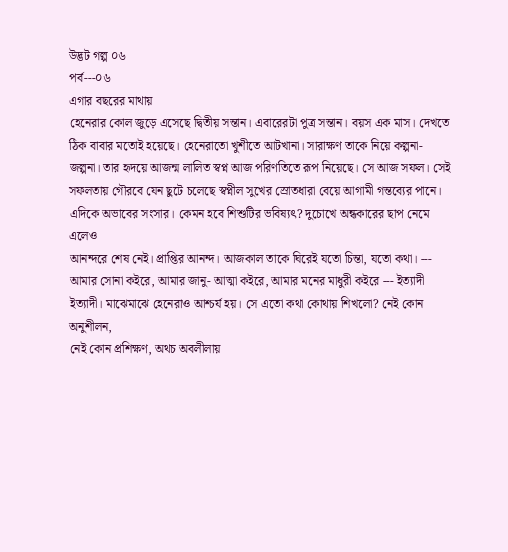উদ্ভট গল্প ০৬
পর্ব---০৬
এগার বছরের মাথায়
হেনেরার কোল জুড়ে এসেছে দ্বিতীয় সন্তান। এবারেরটা পুত্র সন্তান। বয়স এক মাস। দেখতে
ঠিক বাবার মতোই হয়েছে। হেনেরাতো খুশীতে আটখানা। সারাক্ষণ তাকে নিয়ে কল্পনা-
জল্পনা। তার হৃদয়ে আজন্ম লালিত স্বপ্ন আজ পরিণতিতে রূপ নিয়েছে। সে আজ সফল। সেই
সফলতায় গৌরবে যেন ছুটে চলেছে স্বপ্নীল সুখের স্রোতধারা বেয়ে আগামী গন্তব্যের পানে।
এদিকে অভাবের সংসার। কেমন হবে শিশুটির ভবিষ্যৎ? দুচোখে অন্ধকারের ছাপ নেমে এলেও
আনন্দরে শেষ নেই। প্রাপ্তির আনন্দ। আজকাল তাকে ঘিরেই যতো চিন্তা, যতো কথা। ---
আমার সোনা কইরে, আমার জানু- আত্মা কইরে, আমার মনের মাধুরী কইরে --- ইত্যাদী
ইত্যাদী। মাঝেমাঝে হেনেরাও আশ্চর্য হয়। সে এতো কথা কোথায় শিখলো? নেই কোন অনুশীলন,
নেই কোন প্রশিক্ষণ, অথচ অবলীলায়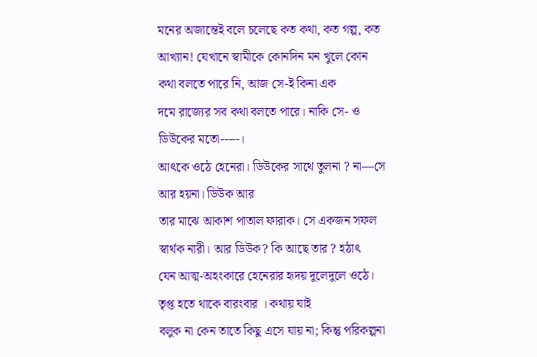মনের অজান্তেই বলে চলেছে কত কথা, কত গল্প, কত
আখ্যান! যেখানে স্বামীকে কোনদিন মন খুলে কোন কথা বলতে পারে নি, আজ সে-ই কিনা এক
দমে রাজ্যের সব কথা বলতে পারে। নাকি সে- ও ডিউকের মতো-----।
আৎকে ওঠে হেনেরা। ডিউকের সাথে তুলনা ? না—সে আর হয়না। ডিউক আর
তার মাঝে আকাশ পাতাল ফারাক। সে একজন সফল স্বার্থক নারী। আর ডিউক? কি আছে তার ? হঠাৎ
যেন আত্ম-অহংকারে হেনেরার হৃদয় দুলেদুলে ওঠে। তৃপ্ত হতে থাকে বারংবার । কথায় যাই
বলুক না কেন তাতে কিছু এসে যায় না; কিন্তু পরিকল্পনা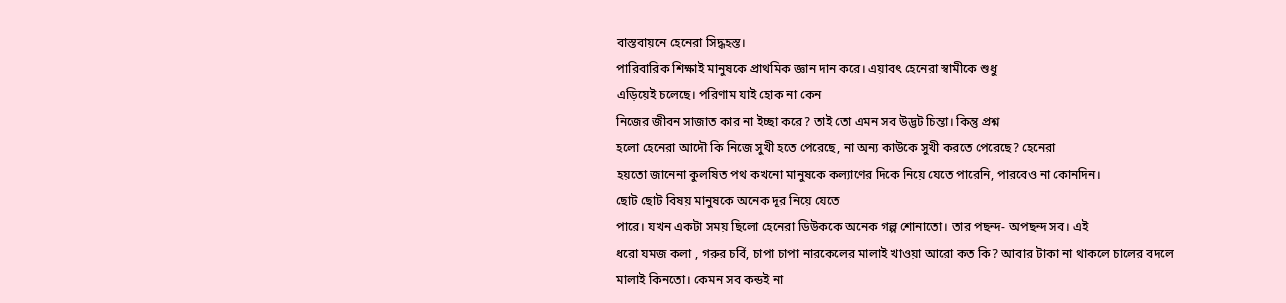বাস্তবায়নে হেনেরা সিদ্ধহস্ত।
পারিবারিক শিক্ষাই মানুষকে প্রাথমিক জ্ঞান দান করে। এয়াবৎ হেনেরা স্বামীকে শুধু
এড়িয়েই চলেছে। পরিণাম যাই হোক না কেন
নিজের জীবন সাজাত কার না ইচ্ছা করে? তাই তো এমন সব উদ্ভট চিন্তা। কিন্তু প্রশ্ন
হলো হেনেরা আদৌ কি নিজে সুখী হতে পেরেছে, না অন্য কাউকে সুখী করতে পেরেছে? হেনেরা
হয়তো জানেনা কুলষিত পথ কখনো মানুষকে কল্যাণের দিকে নিয়ে যেতে পারেনি, পারবেও না কোনদিন।
ছোট ছোট বিষয় মানুষকে অনেক দূর নিয়ে যেতে
পারে। যখন একটা সময় ছিলো হেনেরা ডিউককে অনেক গল্প শোনাতো। তার পছন্দ- অপছন্দ সব। এই
ধরো যমজ কলা , গরুর চর্বি, চাপা চাপা নারকেলের মালাই খাওয়া আরো কত কি? আবার টাকা না থাকলে চালের বদলে মালাই কিনতো। কেমন সব কন্ডই না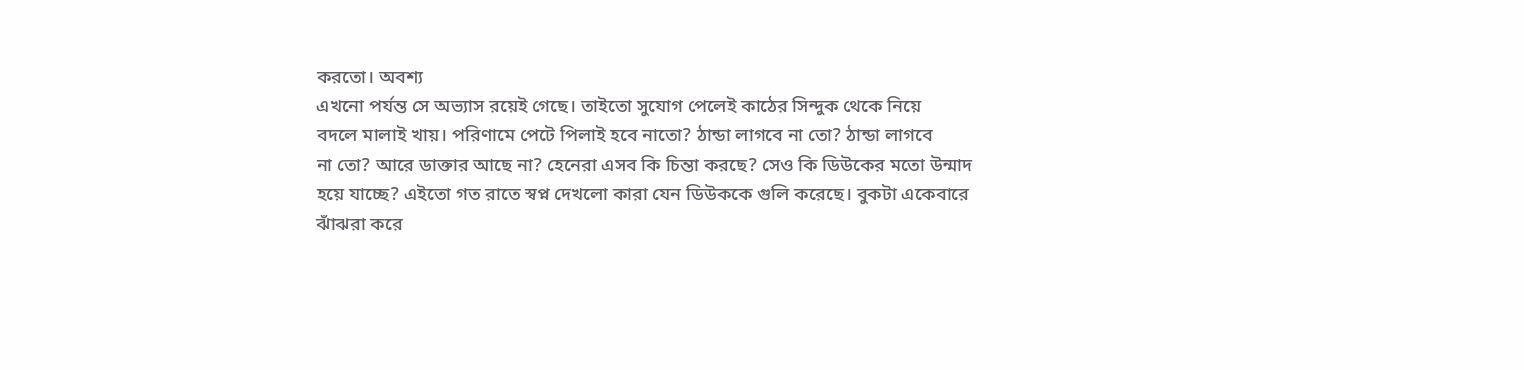করতো। অবশ্য
এখনো পর্যন্ত সে অভ্যাস রয়েই গেছে। তাইতো সুযোগ পেলেই কাঠের সিন্দুক থেকে নিয়ে
বদলে মালাই খায়। পরিণামে পেটে পিলাই হবে নাতো? ঠান্ডা লাগবে না তো? ঠান্ডা লাগবে
না তো? আরে ডাক্তার আছে না? হেনেরা এসব কি চিন্তা করছে? সেও কি ডিউকের মতো উন্মাদ
হয়ে যাচ্ছে? এইতো গত রাতে স্বপ্ন দেখলো কারা যেন ডিউককে গুলি করেছে। বুকটা একেবারে
ঝাঁঝরা করে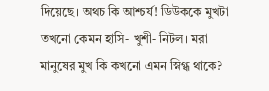দিয়েছে। অথচ কি আশ্চর্য! ডিউককে মুখটা তখনো কেমন হাসি- খুশী- নিটল। মরা
মানুষের মুখ কি কখনো এমন স্নিগ্ধ থাকে?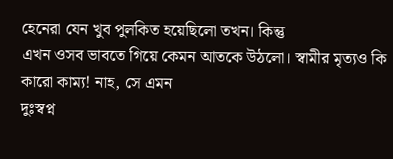হেনেরা যেন খুব পুলকিত হয়েছিলো তখন। কিন্তু
এখন ওসব ভাবতে গিয়ে কেমন আতকে উঠলো। স্বামীর মৃত্যও কি কারো কাম্য! নাহ, সে এমন
দুঃস্বপ্ন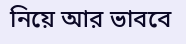নিয়ে আর ভাববে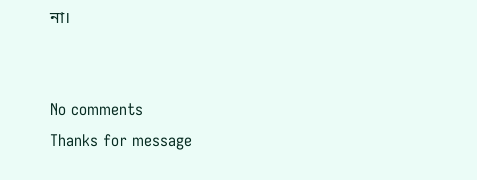না।


No comments
Thanks for message